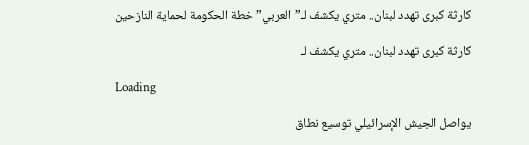كارثة كبرى تهدد لبنان.. متري يكشف لـ”العربي” خطة الحكومة لحماية النازحين

كارثة كبرى تهدد لبنان.. متري يكشف لـ

Loading

يواصل الجيش الإسرائيلي توسيع نطاق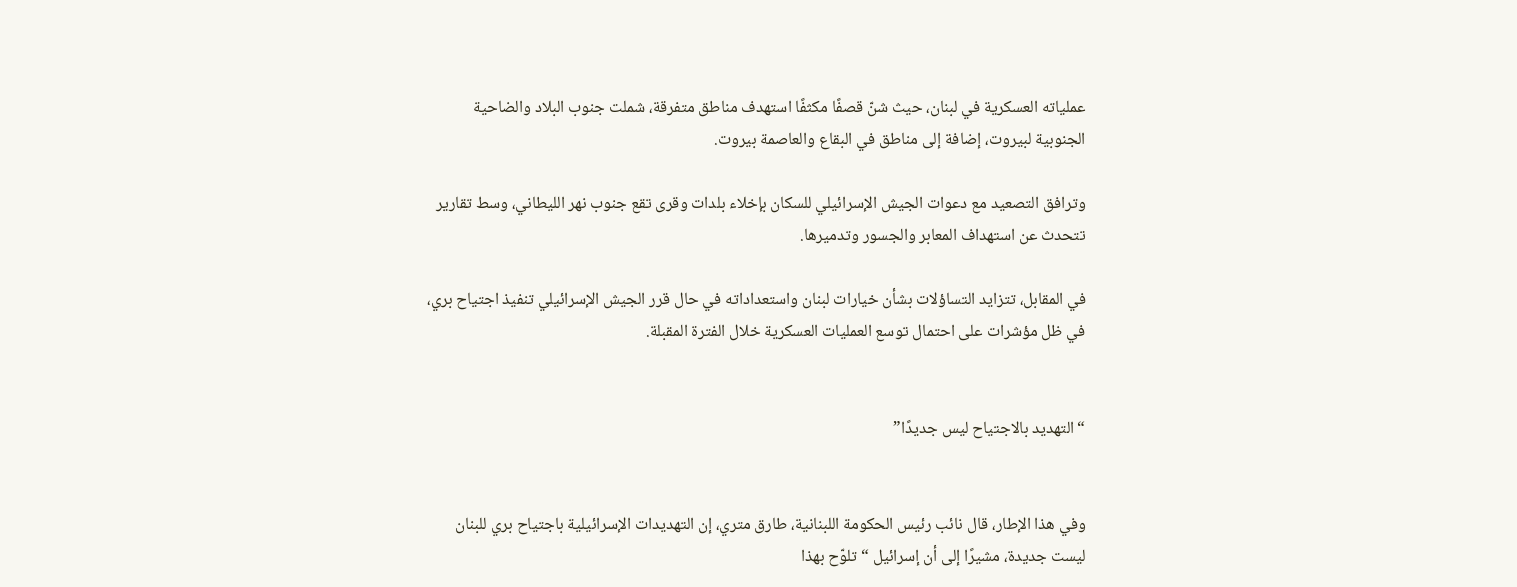عملياته العسكرية في لبنان، حيث شنّ قصفًا مكثفًا استهدف مناطق متفرقة، شملت جنوب البلاد والضاحية الجنوبية لبيروت، إضافة إلى مناطق في البقاع والعاصمة بيروت.

وترافق التصعيد مع دعوات الجيش الإسرائيلي للسكان بإخلاء بلدات وقرى تقع جنوب نهر الليطاني، وسط تقارير تتحدث عن استهداف المعابر والجسور وتدميرها.

في المقابل، تتزايد التساؤلات بشأن خيارات لبنان واستعداداته في حال قرر الجيش الإسرائيلي تنفيذ اجتياح بري، في ظل مؤشرات على احتمال توسع العمليات العسكرية خلال الفترة المقبلة.


“التهديد بالاجتياح ليس جديدًا”


وفي هذا الإطار، قال نائب رئيس الحكومة اللبنانية، طارق متري، إن التهديدات الإسرائيلية باجتياح بري للبنان ليست جديدة، مشيرًا إلى أن إسرائيل “تلوّح بهذا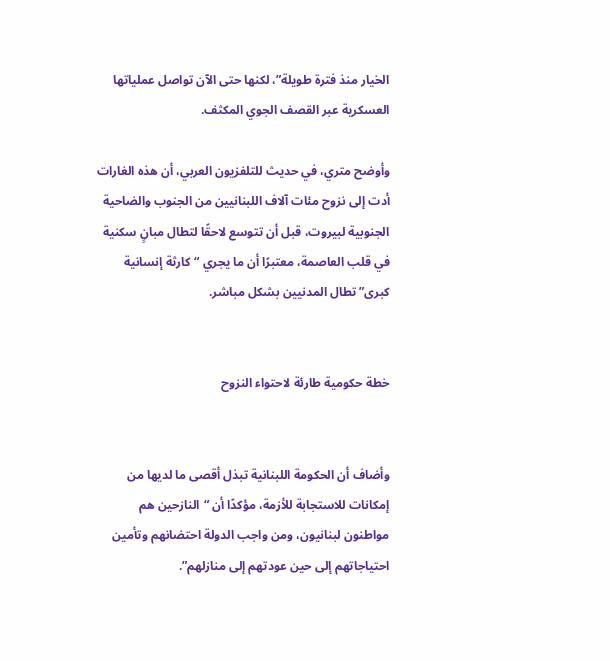الخيار منذ فترة طويلة”، لكنها حتى الآن تواصل عملياتها العسكرية عبر القصف الجوي المكثف.

وأوضح متري، في حديث للتلفزيون العربي، أن هذه الغارات أدت إلى نزوح مئات آلاف اللبنانيين من الجنوب والضاحية الجنوبية لبيروت، قبل أن تتوسع لاحقًا لتطال مبانٍ سكنية في قلب العاصمة، معتبرًا أن ما يجري “كارثة إنسانية كبرى” تطال المدنيين بشكل مباشر.


خطة حكومية طارئة لاحتواء النزوح


وأضاف أن الحكومة اللبنانية تبذل أقصى ما لديها من إمكانات للاستجابة للأزمة، مؤكدًا أن “النازحين هم مواطنون لبنانيون، ومن واجب الدولة احتضانهم وتأمين احتياجاتهم إلى حين عودتهم إلى منازلهم”.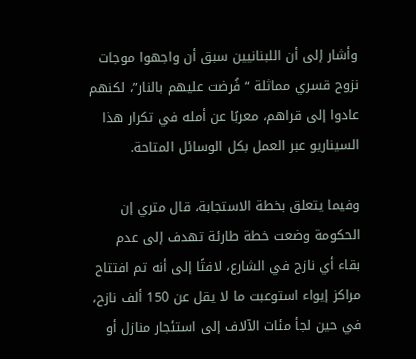وأشار إلى أن اللبنانيين سبق أن واجهوا موجات نزوح قسري مماثلة “فُرضت عليهم بالنار”، لكنهم عادوا إلى قراهم، معربًا عن أمله في تكرار هذا السيناريو عبر العمل بكل الوسائل المتاحة.

وفيما يتعلق بخطة الاستجابة، قال متري إن الحكومة وضعت خطة طارئة تهدف إلى عدم بقاء أي نازح في الشارع، لافتًا إلى أنه تم افتتاح مراكز إيواء استوعبت ما لا يقل عن 150 ألف نازح، في حين لجأ مئات الآلاف إلى استئجار منازل أو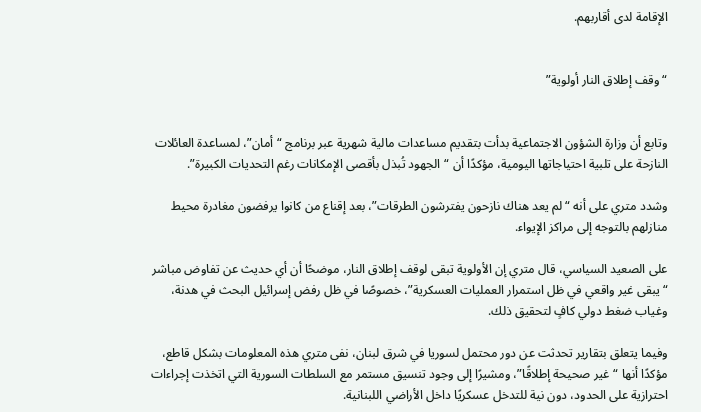الإقامة لدى أقاربهم.


“وقف إطلاق النار أولوية”


وتابع أن وزارة الشؤون الاجتماعية بدأت بتقديم مساعدات مالية شهرية عبر برنامج “أمان”، لمساعدة العائلات النازحة على تلبية احتياجاتها اليومية، مؤكدًا أن “الجهود تُبذل بأقصى الإمكانات رغم التحديات الكبيرة”.

وشدد متري على أنه “لم يعد هناك نازحون يفترشون الطرقات”، بعد إقناع من كانوا يرفضون مغادرة محيط منازلهم بالتوجه إلى مراكز الإيواء.

على الصعيد السياسي، قال متري إن الأولوية تبقى لوقف إطلاق النار، موضحًا أن أي حديث عن تفاوض مباشر “يبقى غير واقعي في ظل استمرار العمليات العسكرية”، خصوصًا في ظل رفض إسرائيل البحث في هدنة، وغياب ضغط دولي كافٍ لتحقيق ذلك.

وفيما يتعلق بتقارير تحدثت عن دور محتمل لسوريا في شرق لبنان، نفى متري هذه المعلومات بشكل قاطع، مؤكدًا أنها “غير صحيحة إطلاقًا”، ومشيرًا إلى وجود تنسيق مستمر مع السلطات السورية التي اتخذت إجراءات احترازية على الحدود، دون نية للتدخل عسكريًا داخل الأراضي اللبنانية.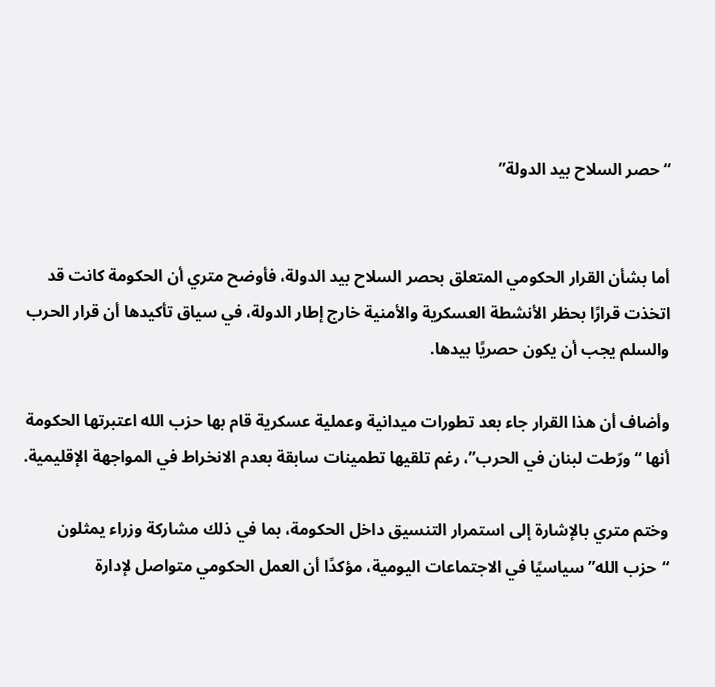“حصر السلاح بيد الدولة”


أما بشأن القرار الحكومي المتعلق بحصر السلاح بيد الدولة، فأوضح متري أن الحكومة كانت قد اتخذت قرارًا بحظر الأنشطة العسكرية والأمنية خارج إطار الدولة، في سياق تأكيدها أن قرار الحرب والسلم يجب أن يكون حصريًا بيدها.

وأضاف أن هذا القرار جاء بعد تطورات ميدانية وعملية عسكرية قام بها حزب الله اعتبرتها الحكومة أنها “ورّطت لبنان في الحرب”، رغم تلقيها تطمينات سابقة بعدم الانخراط في المواجهة الإقليمية.

وختم متري بالإشارة إلى استمرار التنسيق داخل الحكومة، بما في ذلك مشاركة وزراء يمثلون “حزب الله” سياسيًا في الاجتماعات اليومية، مؤكدًا أن العمل الحكومي متواصل لإدارة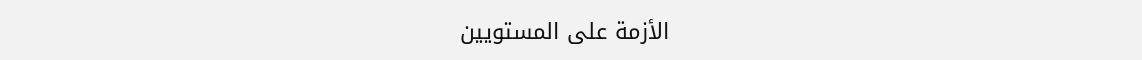الأزمة على المستويين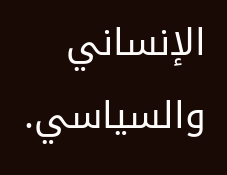الإنساني والسياسي.